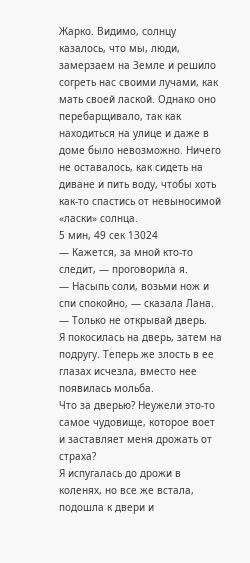Жарко. Видимо, солнцу казалось, что мы, люди, замерзаем на Земле и решило согреть нас своими лучами, как мать своей лаской. Однако оно перебарщивало, так как находиться на улице и даже в доме было невозможно. Ничего не оставалось, как сидеть на диване и пить воду, чтобы хоть как-то спастись от невыносимой «ласки» солнца.
5 мин, 49 сек 13024
— Кажется, за мной кто-то следит, — проговорила я.
— Насыпь соли, возьми нож и спи спокойно, — сказала Лана.
— Только не открывай дверь.
Я покосилась на дверь, затем на подругу. Теперь же злость в ее глазах исчезла, вместо нее появилась мольба.
Что за дверью? Неужели это-то самое чудовище, которое воет и заставляет меня дрожать от страха?
Я испугалась до дрожи в коленях, но все же встала, подошла к двери и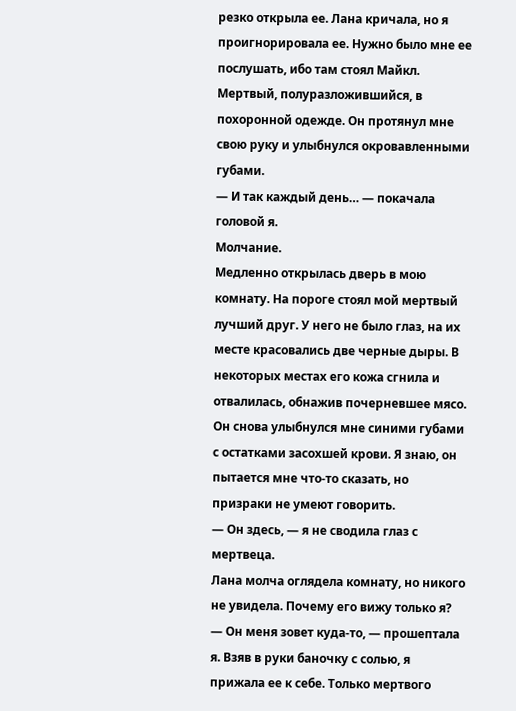резко открыла ее. Лана кричала, но я проигнорировала ее. Нужно было мне ее послушать, ибо там стоял Майкл. Мертвый, полуразложившийся, в похоронной одежде. Он протянул мне свою руку и улыбнулся окровавленными губами.
— И так каждый день… — покачала головой я.
Молчание.
Медленно открылась дверь в мою комнату. На пороге стоял мой мертвый лучший друг. У него не было глаз, на их месте красовались две черные дыры. В некоторых местах его кожа сгнила и отвалилась, обнажив почерневшее мясо. Он снова улыбнулся мне синими губами с остатками засохшей крови. Я знаю, он пытается мне что-то сказать, но призраки не умеют говорить.
— Он здесь, — я не сводила глаз с мертвеца.
Лана молча оглядела комнату, но никого не увидела. Почему его вижу только я?
— Он меня зовет куда-то, — прошептала я. Взяв в руки баночку с солью, я прижала ее к себе. Только мертвого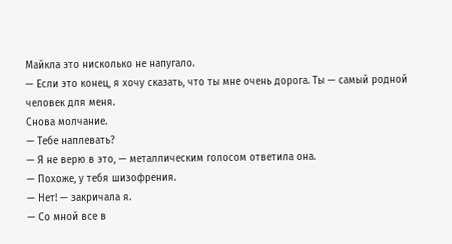Майкла это нисколько не напугало.
— Если это конец, я хочу сказать, что ты мне очень дорога. Ты — самый родной человек для меня.
Снова молчание.
— Тебе наплевать?
— Я не верю в это, — металлическим голосом ответила она.
— Похоже, у тебя шизофрения.
— Нет! — закричала я.
— Со мной все в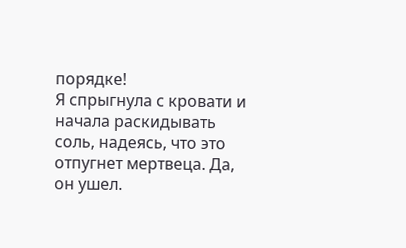порядке!
Я спрыгнула с кровати и начала раскидывать соль, надеясь, что это отпугнет мертвеца. Да, он ушел.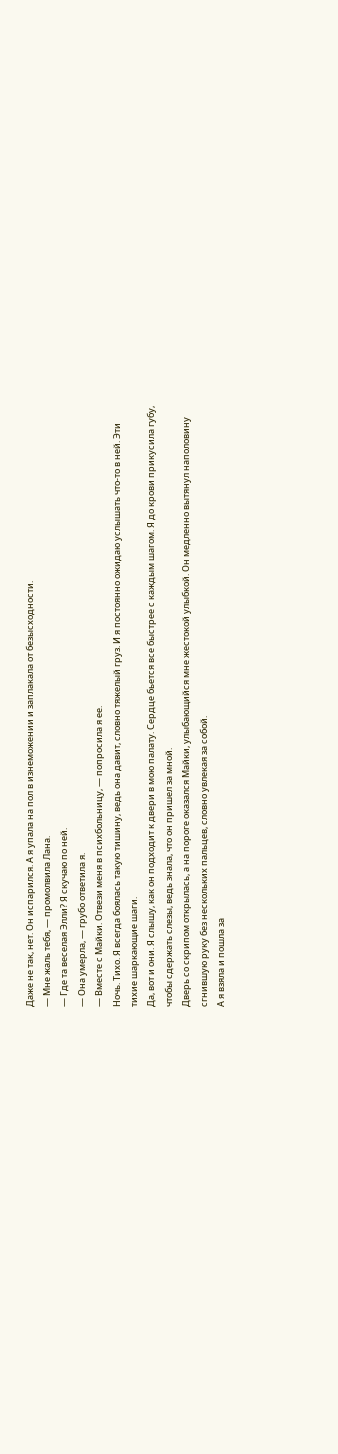Даже не так, нет. Он испарился. А я упала на пол в изнеможении и заплакала от безысходности.
— Мне жаль тебя, — промолвила Лана.
— Где та веселая Элли? Я скучаю по ней.
— Она умерла, — грубо ответила я.
— Вместе с Майки. Отвези меня в психбольницу, — попросила я ее.
Ночь. Тихо. Я всегда боялась такую тишину, ведь она давит, словно тяжелый груз. И я постоянно ожидаю услышать что-то в ней. Эти тихие шаркающие шаги.
Да, вот и они. Я слышу, как он подходит к двери в мою палату. Сердце бьется все быстрее с каждым шагом. Я до крови прикусила губу, чтобы сдержать слезы, ведь знала, что он пришел за мной.
Дверь со скрипом открылась, а на пороге оказался Майки, улыбающийся мне жестокой улыбкой. Он медленно вытянул наполовину сгнившую руку без нескольких пальцев, словно увлекая за собой.
А я взяла и пошла за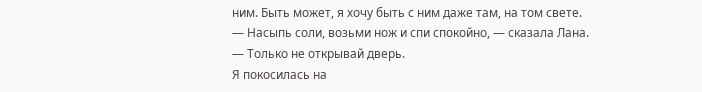ним. Быть может, я хочу быть с ним даже там, на том свете.
— Насыпь соли, возьми нож и спи спокойно, — сказала Лана.
— Только не открывай дверь.
Я покосилась на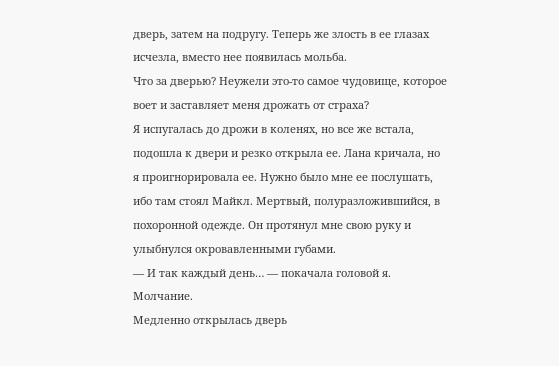дверь, затем на подругу. Теперь же злость в ее глазах исчезла, вместо нее появилась мольба.
Что за дверью? Неужели это-то самое чудовище, которое воет и заставляет меня дрожать от страха?
Я испугалась до дрожи в коленях, но все же встала, подошла к двери и резко открыла ее. Лана кричала, но я проигнорировала ее. Нужно было мне ее послушать, ибо там стоял Майкл. Мертвый, полуразложившийся, в похоронной одежде. Он протянул мне свою руку и улыбнулся окровавленными губами.
— И так каждый день… — покачала головой я.
Молчание.
Медленно открылась дверь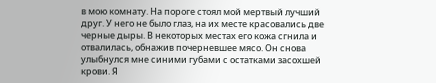в мою комнату. На пороге стоял мой мертвый лучший друг. У него не было глаз, на их месте красовались две черные дыры. В некоторых местах его кожа сгнила и отвалилась, обнажив почерневшее мясо. Он снова улыбнулся мне синими губами с остатками засохшей крови. Я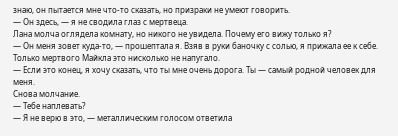знаю, он пытается мне что-то сказать, но призраки не умеют говорить.
— Он здесь, — я не сводила глаз с мертвеца.
Лана молча оглядела комнату, но никого не увидела. Почему его вижу только я?
— Он меня зовет куда-то, — прошептала я. Взяв в руки баночку с солью, я прижала ее к себе. Только мертвого Майкла это нисколько не напугало.
— Если это конец, я хочу сказать, что ты мне очень дорога. Ты — самый родной человек для меня.
Снова молчание.
— Тебе наплевать?
— Я не верю в это, — металлическим голосом ответила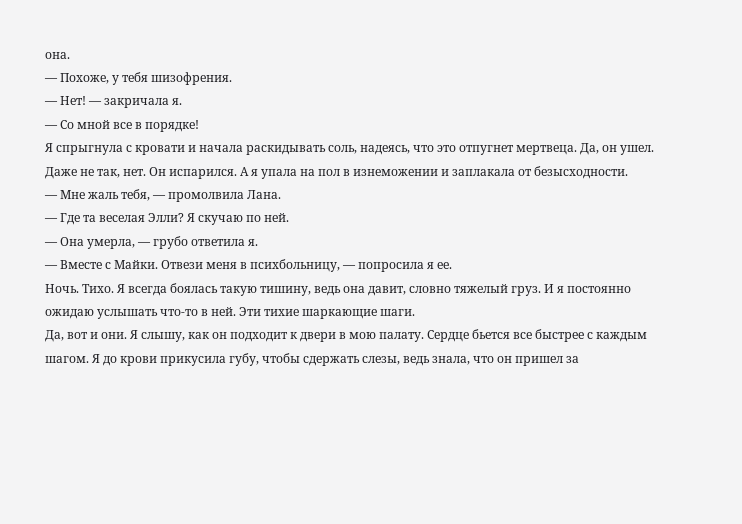она.
— Похоже, у тебя шизофрения.
— Нет! — закричала я.
— Со мной все в порядке!
Я спрыгнула с кровати и начала раскидывать соль, надеясь, что это отпугнет мертвеца. Да, он ушел. Даже не так, нет. Он испарился. А я упала на пол в изнеможении и заплакала от безысходности.
— Мне жаль тебя, — промолвила Лана.
— Где та веселая Элли? Я скучаю по ней.
— Она умерла, — грубо ответила я.
— Вместе с Майки. Отвези меня в психбольницу, — попросила я ее.
Ночь. Тихо. Я всегда боялась такую тишину, ведь она давит, словно тяжелый груз. И я постоянно ожидаю услышать что-то в ней. Эти тихие шаркающие шаги.
Да, вот и они. Я слышу, как он подходит к двери в мою палату. Сердце бьется все быстрее с каждым шагом. Я до крови прикусила губу, чтобы сдержать слезы, ведь знала, что он пришел за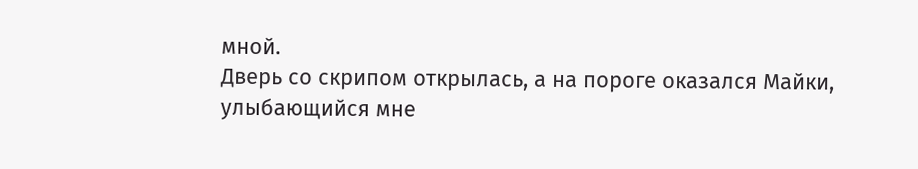мной.
Дверь со скрипом открылась, а на пороге оказался Майки, улыбающийся мне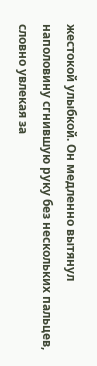жестокой улыбкой. Он медленно вытянул наполовину сгнившую руку без нескольких пальцев, словно увлекая за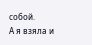собой.
А я взяла и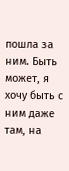пошла за ним. Быть может, я хочу быть с ним даже там, на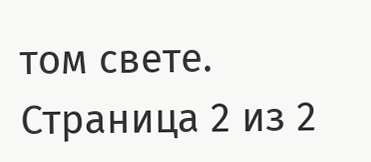том свете.
Страница 2 из 2